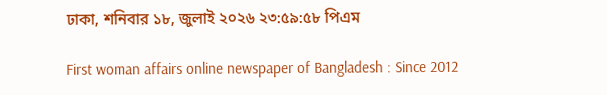ঢাকা, শনিবার ১৮, জুলাই ২০২৬ ২৩:৫৯:৫৮ পিএম

First woman affairs online newspaper of Bangladesh : Since 2012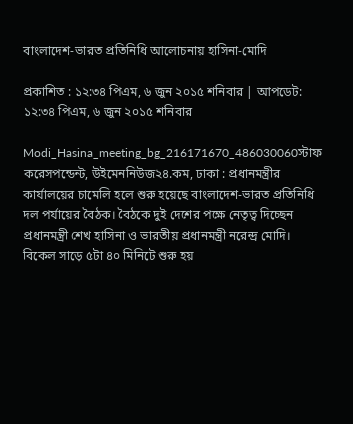বাংলাদেশ-ভারত প্রতিনিধি আলোচনায় হাসিনা-মোদি

প্রকাশিত : ১২:৩৪ পিএম, ৬ জুন ২০১৫ শনিবার | আপডেট: ১২:৩৪ পিএম, ৬ জুন ২০১৫ শনিবার

Modi_Hasina_meeting_bg_216171670_486030060স্টাফ করেসপন্ডেন্ট, উইমেননিউজ২৪.কম, ঢাকা : প্রধানমন্ত্রীর কার্যালয়ের চামেলি হলে শুরু হয়েছে বাংলাদেশ-ভারত প্রতিনিধি দল পর্যায়ের বৈঠক। বৈঠকে দুই দেশের পক্ষে নেতৃত্ব দিচ্ছেন প্রধানমন্ত্রী শেখ হাসিনা ও ভারতীয় প্রধানমন্ত্রী নরেন্দ্র মোদি। বিকেল সাড়ে ৫টা ৪০ মিনিটে শুরু হয়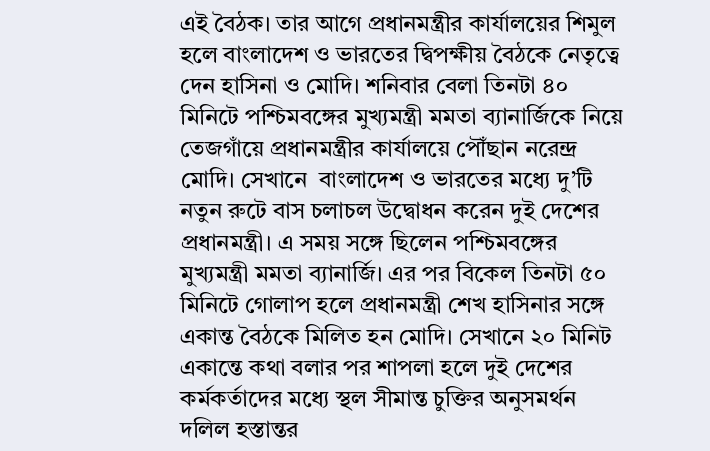এই বৈঠক। তার আগে প্রধানমন্ত্রীর কার্যালয়ের শিমুল হলে বাংলাদেশ ও ভারতের দ্বিপক্ষীয় বৈঠকে নেতৃত্বে দেন হাসিনা ও মোদি। শনিবার বেলা তিনটা ৪০ মিনিটে পশ্চিমবঙ্গের মুখ্যমন্ত্রী মমতা ব্যানার্জিকে নিয়ে তেজগাঁয়ে প্রধানমন্ত্রীর কার্যালয়ে পৌঁছান নরেন্দ্র মোদি। সেখানে  বাংলাদেশ ও ভারতের মধ্যে দু’টি নতুন রুটে বাস চলাচল উদ্বোধন করেন দুই দেশের প্রধানমন্ত্রী। এ সময় সঙ্গে ছিলেন পশ্চিমবঙ্গের মুখ্যমন্ত্রী মমতা ব্যানার্জি। এর পর বিকেল তিনটা ৫০ মিনিটে গোলাপ হলে প্রধানমন্ত্রী শেখ হাসিনার সঙ্গে একান্ত বৈঠকে মিলিত হন মোদি। সেখানে ২০ মিনিট একান্তে কথা বলার পর শাপলা হলে দুই দেশের কর্মকর্তাদের মধ্যে স্থল সীমান্ত চুক্তির অনুসমর্থন দলিল হস্তান্তর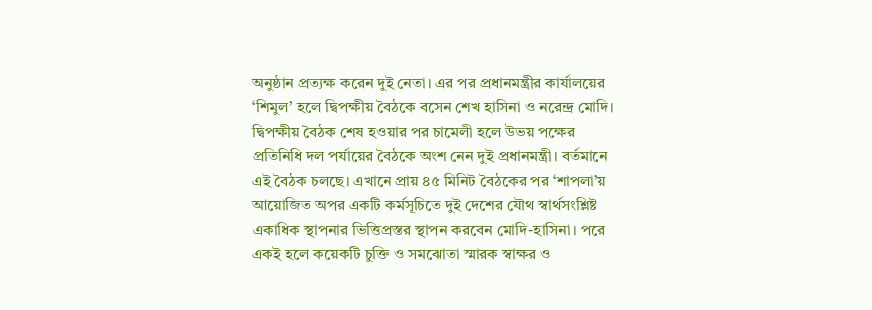অনুষ্ঠান প্রত্যক্ষ করেন দুই নেতা। এর পর প্রধানমন্ত্রীর কার্যালয়ের ‘শিমুল’ হলে দ্বিপক্ষীয় বৈঠকে বসেন শেখ হাসিনা ও নরেন্দ্র মোদি। দ্বিপক্ষীয় বৈঠক শেষ হওয়ার পর চামেলী হলে উভয় পক্ষের প্রতিনিধি দল পর্যায়ের বৈঠকে অংশ নেন দুই প্রধানমন্ত্রী। বর্তমানে এই বৈঠক চলছে। এখানে প্রায় ৪৫ মিনিট বৈঠকের পর ‘শাপলা’য় আয়োজিত অপর একটি কর্মসূচিতে দুই দেশের যৌথ স্বার্থসংশ্লিষ্ট একাধিক স্থাপনার ভিত্তিপ্রস্তর স্থাপন করবেন মোদি-হাসিনা। পরে একই হলে কয়েকটি চুক্তি ও সমঝোতা স্মারক স্বাক্ষর ও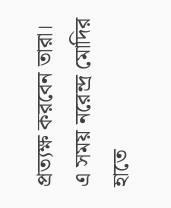প্রত্যক্ষ করবেন তারা। এ সময় নরেন্দ্র মোদির হাতে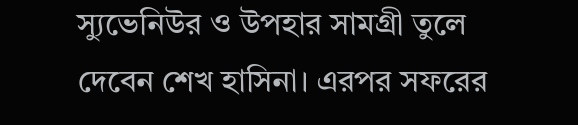স্যুভেনিউর ও উপহার সামগ্রী তুলে দেবেন শেখ হাসিনা। এরপর সফরের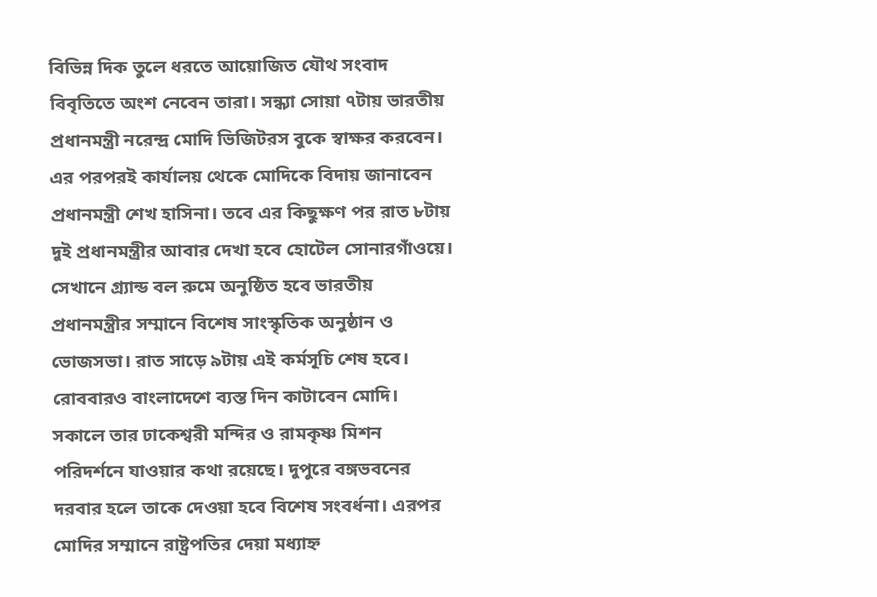বিভিন্ন দিক তুলে ধরতে আয়োজিত যৌথ সংবাদ বিবৃতিতে অংশ নেবেন তারা। সন্ধ্যা সোয়া ৭টায় ভারতীয় প্রধানমন্ত্রী নরেন্দ্র মোদি ভিজিটরস বুকে স্বাক্ষর করবেন। এর পরপরই কার্যালয় থেকে মোদিকে বিদায় জানাবেন প্রধানমন্ত্রী শেখ হাসিনা। তবে এর কিছুক্ষণ পর রাত ৮টায় দুই প্রধানমন্ত্রীর আবার দেখা হবে হোটেল সোনারগাঁওয়ে। সেখানে গ্র্যান্ড বল রুমে অনুষ্ঠিত হবে ভারতীয় প্রধানমন্ত্রীর সম্মানে বিশেষ সাংস্কৃতিক অনুষ্ঠান ও ভোজসভা। রাত সাড়ে ৯টায় এই কর্মসূচি শেষ হবে। রোববারও বাংলাদেশে ব্যস্ত দিন কাটাবেন মোদি। সকালে তার ঢাকেশ্বরী মন্দির ও রামকৃষ্ণ মিশন পরিদর্শনে যাওয়ার কথা রয়েছে। দুপুরে বঙ্গভবনের দরবার হলে তাকে দেওয়া হবে বিশেষ সংবর্ধনা। এরপর মোদির সম্মানে রাষ্ট্রপতির দেয়া মধ্যাহ্ন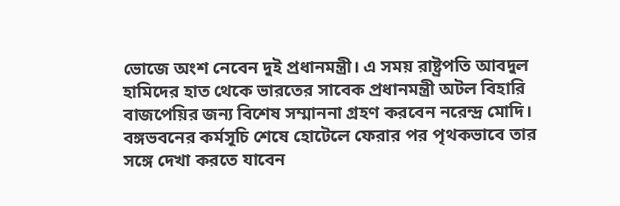ভোজে অংশ নেবেন দুই প্রধানমন্ত্রী। এ সময় রাষ্ট্রপতি আবদুল হামিদের হাত থেকে ভারতের সাবেক প্রধানমন্ত্রী অটল বিহারি বাজপেয়ির জন্য বিশেষ সম্মাননা গ্রহণ করবেন নরেন্দ্র মোদি। বঙ্গভবনের কর্মসূচি শেষে হোটেলে ফেরার পর পৃথকভাবে তার সঙ্গে দেখা করতে যাবেন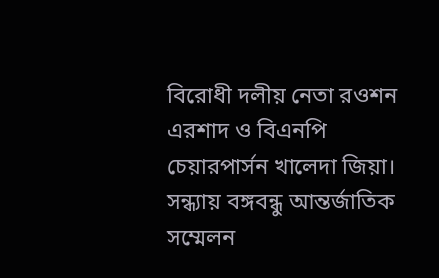বিরোধী দলীয় নেতা রওশন এরশাদ ও বিএনপি চেয়ারপার্সন খালেদা জিয়া। সন্ধ্যায় বঙ্গবন্ধু আন্তর্জাতিক সম্মেলন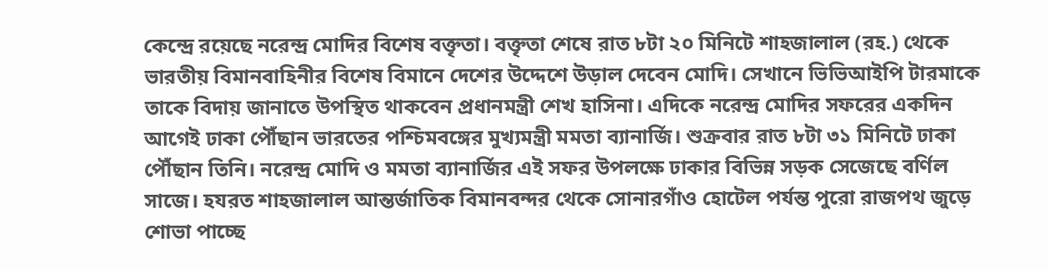কেন্দ্রে রয়েছে নরেন্দ্র মোদির বিশেষ বক্তৃতা। বক্তৃতা শেষে রাত ৮টা ২০ মিনিটে শাহজালাল (রহ.) থেকে ভারতীয় বিমানবাহিনীর বিশেষ বিমানে দেশের উদ্দেশে উড়াল দেবেন মোদি। সেখানে ভিভিআইপি টারমাকে তাকে বিদায় জানাতে উপস্থিত থাকবেন প্রধানমন্ত্রী শেখ হাসিনা। এদিকে নরেন্দ্র মোদির সফরের একদিন আগেই ঢাকা পৌঁছান ভারতের পশ্চিমবঙ্গের মুখ্যমন্ত্রী মমতা ব্যানার্জি। শুক্রবার রাত ৮টা ৩১ মিনিটে ঢাকা পৌঁছান তিনি। নরেন্দ্র মোদি ও মমতা ব্যানার্জির এই সফর উপলক্ষে ঢাকার বিভিন্ন সড়ক সেজেছে বর্ণিল সাজে। হযরত শাহজালাল আন্তর্জাতিক বিমানবন্দর থেকে সোনারগাঁও হোটেল পর্যন্ত পুরো রাজপথ জুড়ে শোভা পাচ্ছে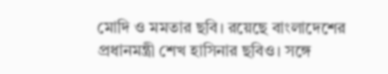মোদি ও মমতার ছবি। রয়েছে বাংলাদেশের প্রধানমন্ত্রী শেখ হাসিনার ছবিও। সঙ্গে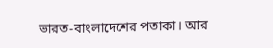ভারত-বাংলাদেশের পতাকা। আর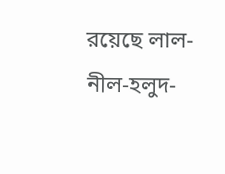রয়েছে লাল-নীল-হলুদ-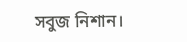সবুজ নিশান।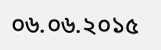০৬.০৬.২০১৫